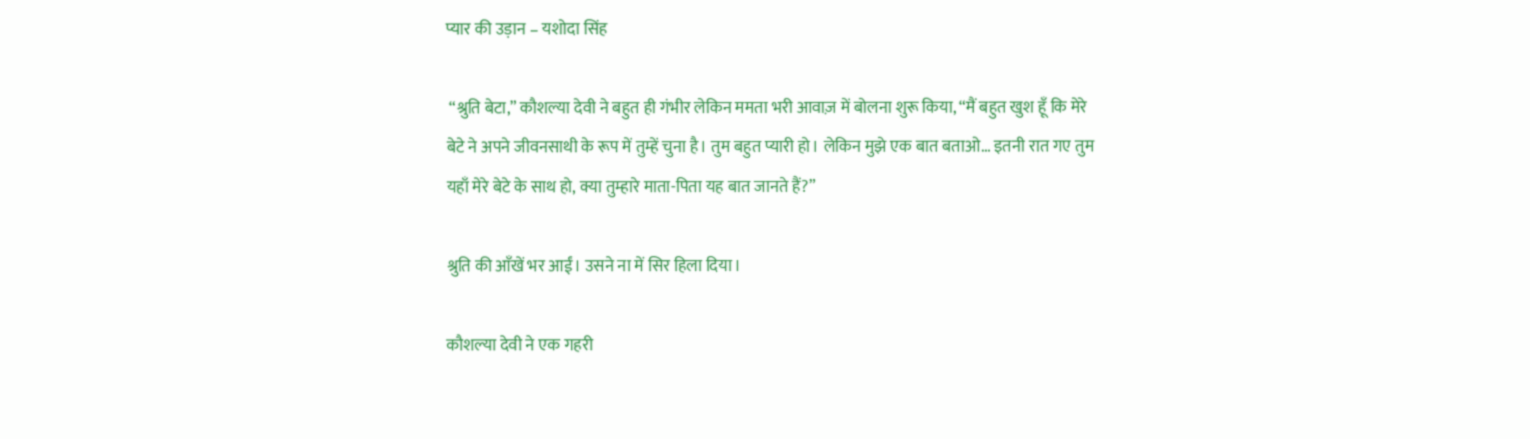प्यार की उड़ान – यशोदा सिंह

 “श्रुति बेटा,” कौशल्या देवी ने बहुत ही गंभीर लेकिन ममता भरी आवाज़ में बोलना शुरू किया, “मैं बहुत खुश हूँ कि मेरे बेटे ने अपने जीवनसाथी के रूप में तुम्हें चुना है। तुम बहुत प्यारी हो। लेकिन मुझे एक बात बताओ… इतनी रात गए तुम यहाँ मेरे बेटे के साथ हो, क्या तुम्हारे माता-पिता यह बात जानते हैं?”

श्रुति की आँखें भर आईं। उसने ना में सिर हिला दिया।

कौशल्या देवी ने एक गहरी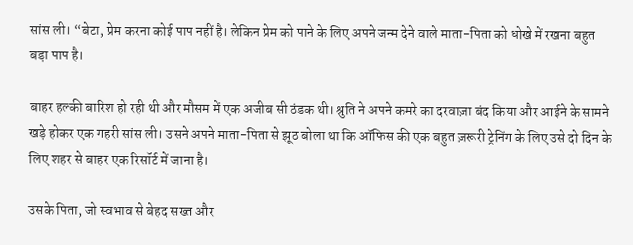सांस ली। “बेटा, प्रेम करना कोई पाप नहीं है। लेकिन प्रेम को पाने के लिए अपने जन्म देने वाले माता-पिता को धोखे में रखना बहुत बड़ा पाप है।

बाहर हल्की बारिश हो रही थी और मौसम में एक अजीब सी ठंडक थी। श्रुति ने अपने कमरे का दरवाज़ा बंद किया और आईने के सामने खड़े होकर एक गहरी सांस ली। उसने अपने माता-पिता से झूठ बोला था कि ऑफिस की एक बहुत ज़रूरी ट्रेनिंग के लिए उसे दो दिन के लिए शहर से बाहर एक रिसॉर्ट में जाना है।

उसके पिता, जो स्वभाव से बेहद सख्त और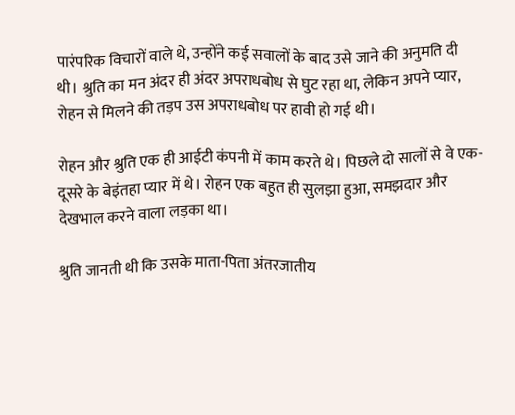पारंपरिक विचारों वाले थे, उन्होंने कई सवालों के बाद उसे जाने की अनुमति दी थी। श्रुति का मन अंदर ही अंदर अपराधबोध से घुट रहा था, लेकिन अपने प्यार, रोहन से मिलने की तड़प उस अपराधबोध पर हावी हो गई थी।

रोहन और श्रुति एक ही आईटी कंपनी में काम करते थे। पिछले दो सालों से वे एक-दूसरे के बेइंतहा प्यार में थे। रोहन एक बहुत ही सुलझा हुआ, समझदार और देखभाल करने वाला लड़का था।

श्रुति जानती थी कि उसके माता-पिता अंतरजातीय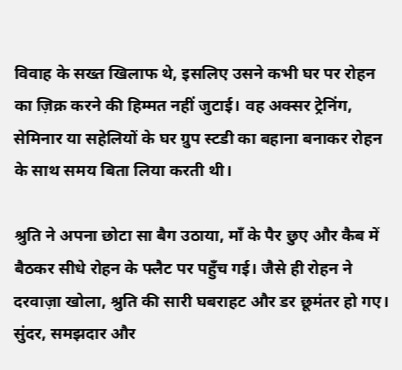विवाह के सख्त खिलाफ थे, इसलिए उसने कभी घर पर रोहन का ज़िक्र करने की हिम्मत नहीं जुटाई। वह अक्सर ट्रेनिंग, सेमिनार या सहेलियों के घर ग्रुप स्टडी का बहाना बनाकर रोहन के साथ समय बिता लिया करती थी।

श्रुति ने अपना छोटा सा बैग उठाया, माँ के पैर छुए और कैब में बैठकर सीधे रोहन के फ्लैट पर पहुँच गई। जैसे ही रोहन ने दरवाज़ा खोला, श्रुति की सारी घबराहट और डर छूमंतर हो गए। सुंदर, समझदार और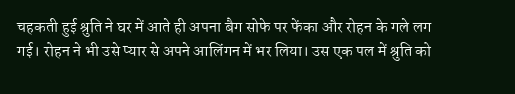चहकती हुई श्रुति ने घर में आते ही अपना बैग सोफे पर फेंका और रोहन के गले लग गई। रोहन ने भी उसे प्यार से अपने आलिंगन में भर लिया। उस एक पल में श्रुति को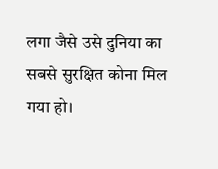लगा जैसे उसे दुनिया का सबसे सुरक्षित कोना मिल गया हो।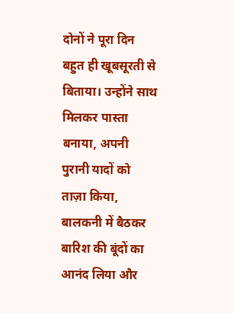दोनों ने पूरा दिन बहुत ही खूबसूरती से बिताया। उन्होंने साथ मिलकर पास्ता बनाया, अपनी पुरानी यादों को ताज़ा किया, बालकनी में बैठकर बारिश की बूंदों का आनंद लिया और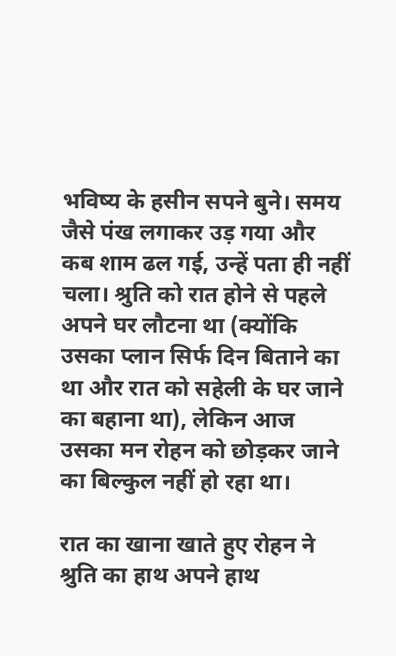भविष्य के हसीन सपने बुने। समय जैसे पंख लगाकर उड़ गया और कब शाम ढल गई, उन्हें पता ही नहीं चला। श्रुति को रात होने से पहले अपने घर लौटना था (क्योंकि उसका प्लान सिर्फ दिन बिताने का था और रात को सहेली के घर जाने का बहाना था), लेकिन आज उसका मन रोहन को छोड़कर जाने का बिल्कुल नहीं हो रहा था।

रात का खाना खाते हुए रोहन ने श्रुति का हाथ अपने हाथ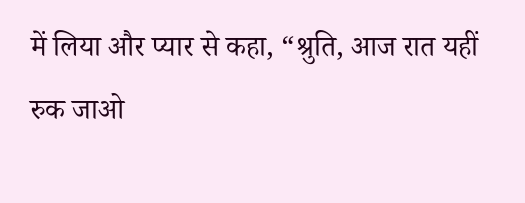में लिया और प्यार से कहा, “श्रुति, आज रात यहीं रुक जाओ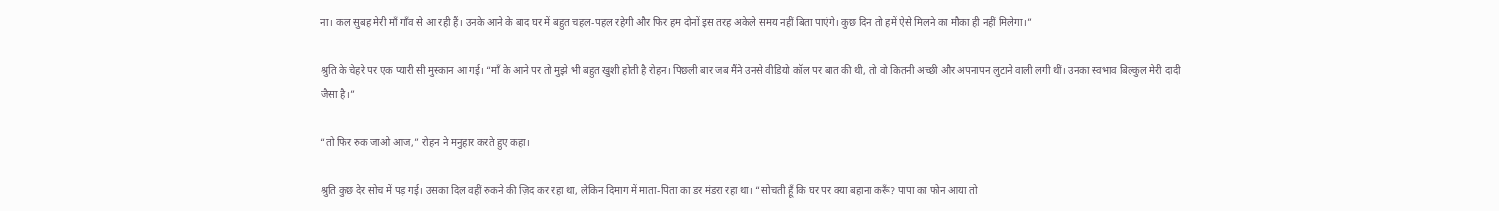ना। कल सुबह मेरी माँ गाँव से आ रही हैं। उनके आने के बाद घर में बहुत चहल-पहल रहेगी और फिर हम दोनों इस तरह अकेले समय नहीं बिता पाएंगे। कुछ दिन तो हमें ऐसे मिलने का मौका ही नहीं मिलेगा।”

श्रुति के चेहरे पर एक प्यारी सी मुस्कान आ गई। “माँ के आने पर तो मुझे भी बहुत खुशी होती है रोहन। पिछली बार जब मैंने उनसे वीडियो कॉल पर बात की थी, तो वो कितनी अच्छी और अपनापन लुटाने वाली लगी थीं। उनका स्वभाव बिल्कुल मेरी दादी जैसा है।”

“तो फिर रुक जाओ आज,” रोहन ने मनुहार करते हुए कहा।

श्रुति कुछ देर सोच में पड़ गई। उसका दिल वहीं रुकने की ज़िद कर रहा था, लेकिन दिमाग में माता-पिता का डर मंडरा रहा था। “सोचती हूँ कि घर पर क्या बहाना करूँ? पापा का फोन आया तो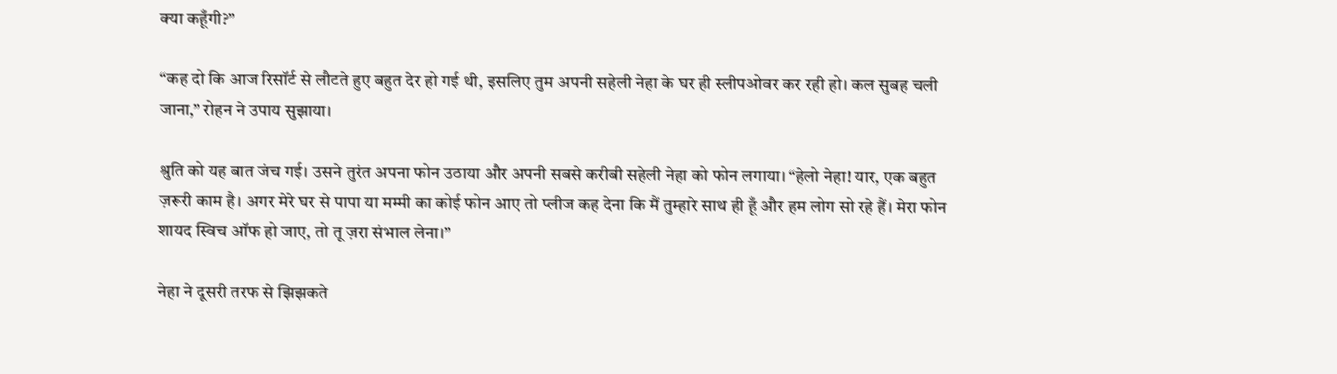क्या कहूँगी?”

“कह दो कि आज रिसॉर्ट से लौटते हुए बहुत देर हो गई थी, इसलिए तुम अपनी सहेली नेहा के घर ही स्लीपओवर कर रही हो। कल सुबह चली जाना,” रोहन ने उपाय सुझाया।

श्रुति को यह बात जंच गई। उसने तुरंत अपना फोन उठाया और अपनी सबसे करीबी सहेली नेहा को फोन लगाया। “हेलो नेहा! यार, एक बहुत ज़रूरी काम है। अगर मेरे घर से पापा या मम्मी का कोई फोन आए तो प्लीज कह देना कि मैं तुम्हारे साथ ही हूँ और हम लोग सो रहे हैं। मेरा फोन शायद स्विच ऑफ हो जाए, तो तू ज़रा संभाल लेना।”

नेहा ने दूसरी तरफ से झिझकते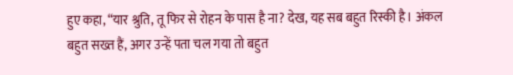हुए कहा, “यार श्रुति, तू फिर से रोहन के पास है ना? देख, यह सब बहुत रिस्की है। अंकल बहुत सख्त हैं, अगर उन्हें पता चल गया तो बहुत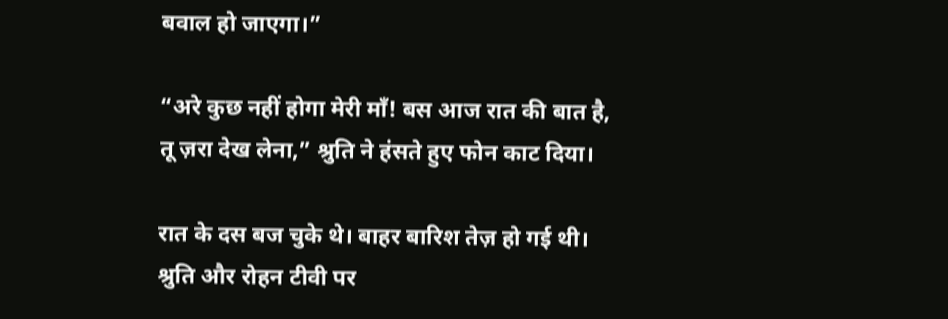बवाल हो जाएगा।”

“अरे कुछ नहीं होगा मेरी माँ! बस आज रात की बात है, तू ज़रा देख लेना,” श्रुति ने हंसते हुए फोन काट दिया।

रात के दस बज चुके थे। बाहर बारिश तेज़ हो गई थी। श्रुति और रोहन टीवी पर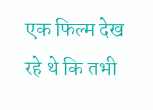एक फिल्म देख रहे थे कि तभी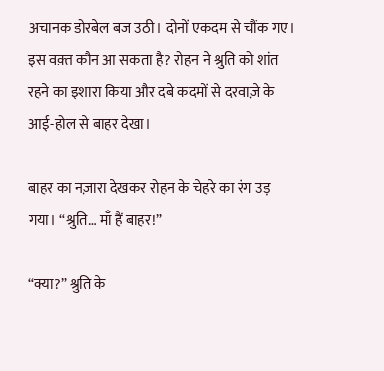अचानक डोरबेल बज उठी। दोनों एकदम से चौंक गए। इस वक़्त कौन आ सकता है? रोहन ने श्रुति को शांत रहने का इशारा किया और दबे कदमों से दरवाज़े के आई-होल से बाहर देखा।

बाहर का नज़ारा देखकर रोहन के चेहरे का रंग उड़ गया। “श्रुति… माँ हैं बाहर!”

“क्या?” श्रुति के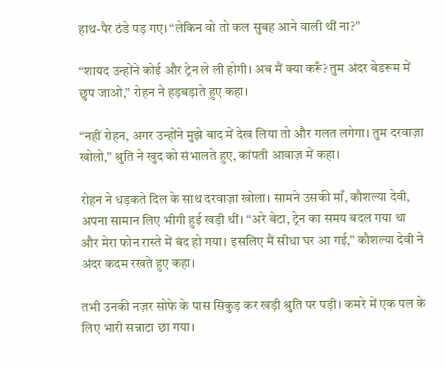हाथ-पैर ठंडे पड़ गए। “लेकिन वो तो कल सुबह आने वाली थीं ना?”

“शायद उन्होंने कोई और ट्रेन ले ली होगी। अब मैं क्या करूँ? तुम अंदर बेडरूम में छुप जाओ,” रोहन ने हड़बड़ाते हुए कहा।

“नहीं रोहन, अगर उन्होंने मुझे बाद में देख लिया तो और गलत लगेगा। तुम दरवाज़ा खोलो,” श्रुति ने खुद को संभालते हुए, कांपती आवाज़ में कहा।

रोहन ने धड़कते दिल के साथ दरवाज़ा खोला। सामने उसकी माँ, कौशल्या देवी, अपना सामान लिए भीगी हुई खड़ी थीं। “अरे बेटा, ट्रेन का समय बदल गया था और मेरा फोन रास्ते में बंद हो गया। इसलिए मैं सीधा घर आ गई,” कौशल्या देवी ने अंदर कदम रखते हुए कहा।

तभी उनकी नज़र सोफे के पास सिकुड़ कर खड़ी श्रुति पर पड़ी। कमरे में एक पल के लिए भारी सन्नाटा छा गया।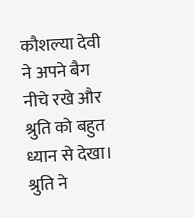कौशल्या देवी ने अपने बैग नीचे रखे और श्रुति को बहुत ध्यान से देखा। श्रुति ने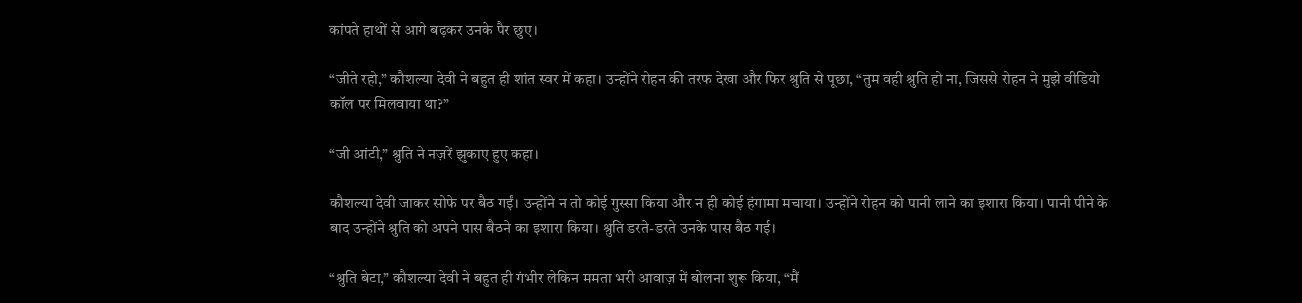कांपते हाथों से आगे बढ़कर उनके पैर छुए।

“जीते रहो,” कौशल्या देवी ने बहुत ही शांत स्वर में कहा। उन्होंने रोहन की तरफ देखा और फिर श्रुति से पूछा, “तुम वही श्रुति हो ना, जिससे रोहन ने मुझे वीडियो कॉल पर मिलवाया था?”

“जी आंटी,” श्रुति ने नज़रें झुकाए हुए कहा।

कौशल्या देवी जाकर सोफे पर बैठ गईं। उन्होंने न तो कोई गुस्सा किया और न ही कोई हंगामा मचाया। उन्होंने रोहन को पानी लाने का इशारा किया। पानी पीने के बाद उन्होंने श्रुति को अपने पास बैठने का इशारा किया। श्रुति डरते-डरते उनके पास बैठ गई।

“श्रुति बेटा,” कौशल्या देवी ने बहुत ही गंभीर लेकिन ममता भरी आवाज़ में बोलना शुरू किया, “मैं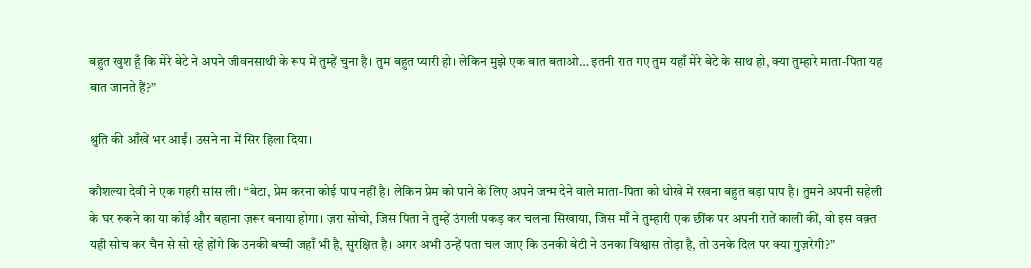बहुत खुश हूँ कि मेरे बेटे ने अपने जीवनसाथी के रूप में तुम्हें चुना है। तुम बहुत प्यारी हो। लेकिन मुझे एक बात बताओ… इतनी रात गए तुम यहाँ मेरे बेटे के साथ हो, क्या तुम्हारे माता-पिता यह बात जानते हैं?”

श्रुति की आँखें भर आईं। उसने ना में सिर हिला दिया।

कौशल्या देवी ने एक गहरी सांस ली। “बेटा, प्रेम करना कोई पाप नहीं है। लेकिन प्रेम को पाने के लिए अपने जन्म देने वाले माता-पिता को धोखे में रखना बहुत बड़ा पाप है। तुमने अपनी सहेली के घर रुकने का या कोई और बहाना ज़रूर बनाया होगा। ज़रा सोचो, जिस पिता ने तुम्हें उंगली पकड़ कर चलना सिखाया, जिस माँ ने तुम्हारी एक छींक पर अपनी रातें काली कीं, वो इस वक़्त यही सोच कर चैन से सो रहे होंगे कि उनकी बच्ची जहाँ भी है, सुरक्षित है। अगर अभी उन्हें पता चल जाए कि उनकी बेटी ने उनका विश्वास तोड़ा है, तो उनके दिल पर क्या गुज़रेगी?”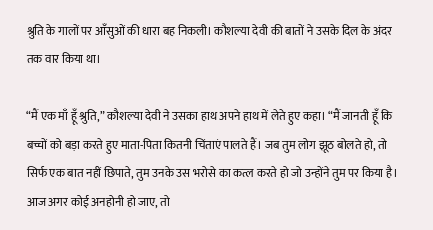श्रुति के गालों पर आँसुओं की धारा बह निकली। कौशल्या देवी की बातों ने उसके दिल के अंदर तक वार किया था।

“मैं एक माँ हूँ श्रुति,” कौशल्या देवी ने उसका हाथ अपने हाथ में लेते हुए कहा। “मैं जानती हूँ कि बच्चों को बड़ा करते हुए माता-पिता कितनी चिंताएं पालते हैं। जब तुम लोग झूठ बोलते हो, तो सिर्फ एक बात नहीं छिपाते, तुम उनके उस भरोसे का कत्ल करते हो जो उन्होंने तुम पर किया है। आज अगर कोई अनहोनी हो जाए, तो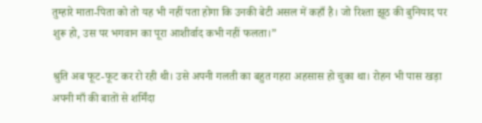तुम्हारे माता-पिता को तो यह भी नहीं पता होगा कि उनकी बेटी असल में कहाँ है। जो रिश्ता झूठ की बुनियाद पर शुरू हो, उस पर भगवान का पूरा आशीर्वाद कभी नहीं फलता।”

श्रुति अब फूट-फूट कर रो रही थी। उसे अपनी गलती का बहुत गहरा अहसास हो चुका था। रोहन भी पास खड़ा अपनी माँ की बातों से शर्मिंदा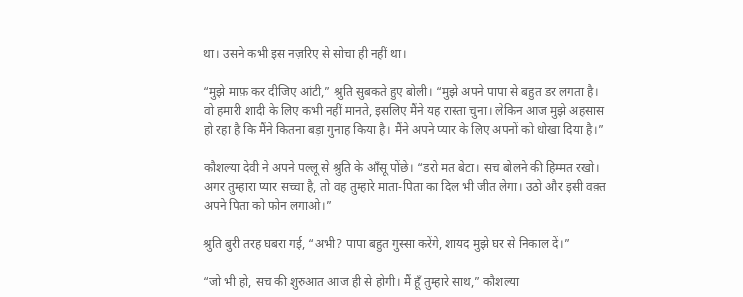था। उसने कभी इस नज़रिए से सोचा ही नहीं था।

“मुझे माफ़ कर दीजिए आंटी,” श्रुति सुबकते हुए बोली। “मुझे अपने पापा से बहुत डर लगता है। वो हमारी शादी के लिए कभी नहीं मानते, इसलिए मैंने यह रास्ता चुना। लेकिन आज मुझे अहसास हो रहा है कि मैंने कितना बड़ा गुनाह किया है। मैंने अपने प्यार के लिए अपनों को धोखा दिया है।”

कौशल्या देवी ने अपने पल्लू से श्रुति के आँसू पोंछे। “डरो मत बेटा। सच बोलने की हिम्मत रखो। अगर तुम्हारा प्यार सच्चा है, तो वह तुम्हारे माता-पिता का दिल भी जीत लेगा। उठो और इसी वक़्त अपने पिता को फोन लगाओ।”

श्रुति बुरी तरह घबरा गई, “अभी? पापा बहुत गुस्सा करेंगे, शायद मुझे घर से निकाल दें।”

“जो भी हो, सच की शुरुआत आज ही से होगी। मैं हूँ तुम्हारे साथ,” कौशल्या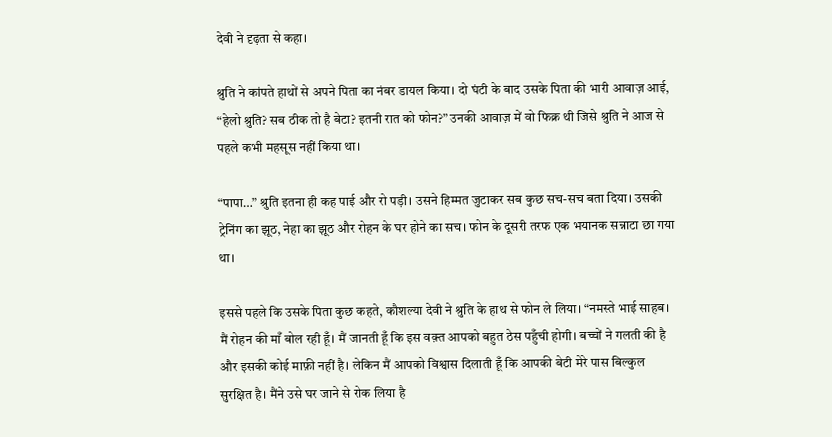देवी ने दृढ़ता से कहा।

श्रुति ने कांपते हाथों से अपने पिता का नंबर डायल किया। दो घंटी के बाद उसके पिता की भारी आवाज़ आई, “हेलो श्रुति? सब ठीक तो है बेटा? इतनी रात को फोन?” उनकी आवाज़ में वो फिक्र थी जिसे श्रुति ने आज से पहले कभी महसूस नहीं किया था।

“पापा…” श्रुति इतना ही कह पाई और रो पड़ी। उसने हिम्मत जुटाकर सब कुछ सच-सच बता दिया। उसकी ट्रेनिंग का झूठ, नेहा का झूठ और रोहन के घर होने का सच। फोन के दूसरी तरफ एक भयानक सन्नाटा छा गया था।

इससे पहले कि उसके पिता कुछ कहते, कौशल्या देवी ने श्रुति के हाथ से फोन ले लिया। “नमस्ते भाई साहब। मैं रोहन की माँ बोल रही हूँ। मैं जानती हूँ कि इस वक़्त आपको बहुत ठेस पहुँची होगी। बच्चों ने गलती की है और इसकी कोई माफ़ी नहीं है। लेकिन मैं आपको विश्वास दिलाती हूँ कि आपकी बेटी मेरे पास बिल्कुल सुरक्षित है। मैंने उसे घर जाने से रोक लिया है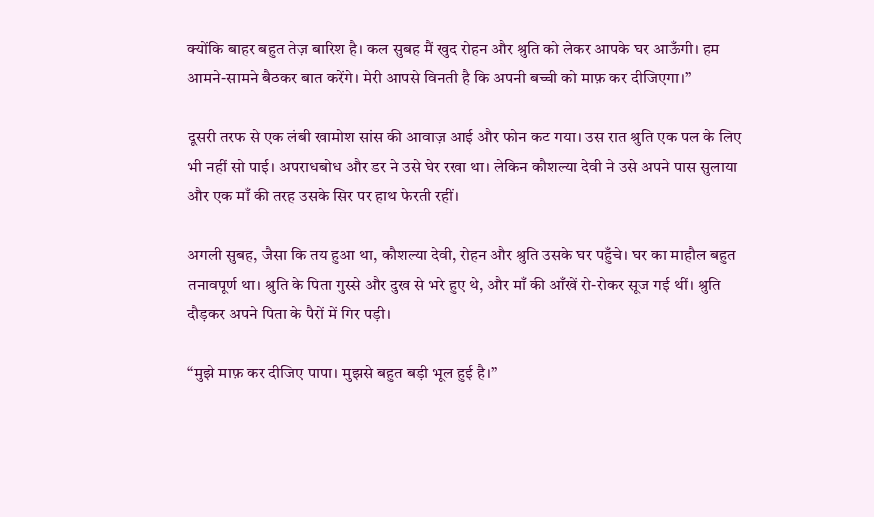क्योंकि बाहर बहुत तेज़ बारिश है। कल सुबह मैं खुद रोहन और श्रुति को लेकर आपके घर आऊँगी। हम आमने-सामने बैठकर बात करेंगे। मेरी आपसे विनती है कि अपनी बच्ची को माफ़ कर दीजिएगा।”

दूसरी तरफ से एक लंबी खामोश सांस की आवाज़ आई और फोन कट गया। उस रात श्रुति एक पल के लिए भी नहीं सो पाई। अपराधबोध और डर ने उसे घेर रखा था। लेकिन कौशल्या देवी ने उसे अपने पास सुलाया और एक माँ की तरह उसके सिर पर हाथ फेरती रहीं।

अगली सुबह, जैसा कि तय हुआ था, कौशल्या देवी, रोहन और श्रुति उसके घर पहुँचे। घर का माहौल बहुत तनावपूर्ण था। श्रुति के पिता गुस्से और दुख से भरे हुए थे, और माँ की आँखें रो-रोकर सूज गई थीं। श्रुति दौड़कर अपने पिता के पैरों में गिर पड़ी।

“मुझे माफ़ कर दीजिए पापा। मुझसे बहुत बड़ी भूल हुई है।”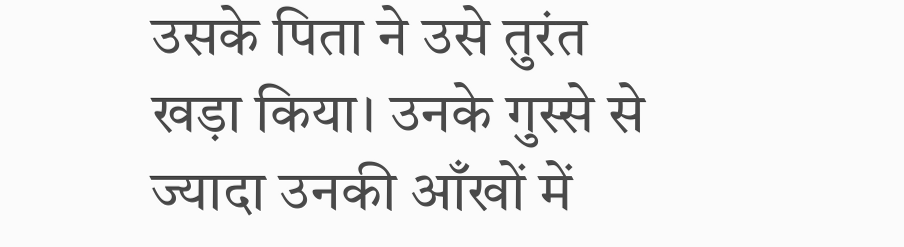उसके पिता ने उसे तुरंत खड़ा किया। उनके गुस्से से ज्यादा उनकी आँखों में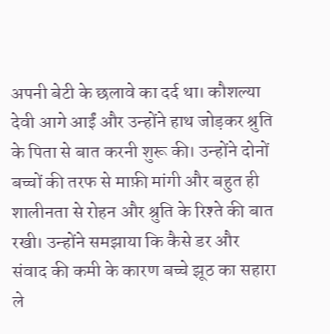अपनी बेटी के छलावे का दर्द था। कौशल्या देवी आगे आईं और उन्होंने हाथ जोड़कर श्रुति के पिता से बात करनी शुरू की। उन्होंने दोनों बच्चों की तरफ से माफ़ी मांगी और बहुत ही शालीनता से रोहन और श्रुति के रिश्ते की बात रखी। उन्होंने समझाया कि कैसे डर और संवाद की कमी के कारण बच्चे झूठ का सहारा ले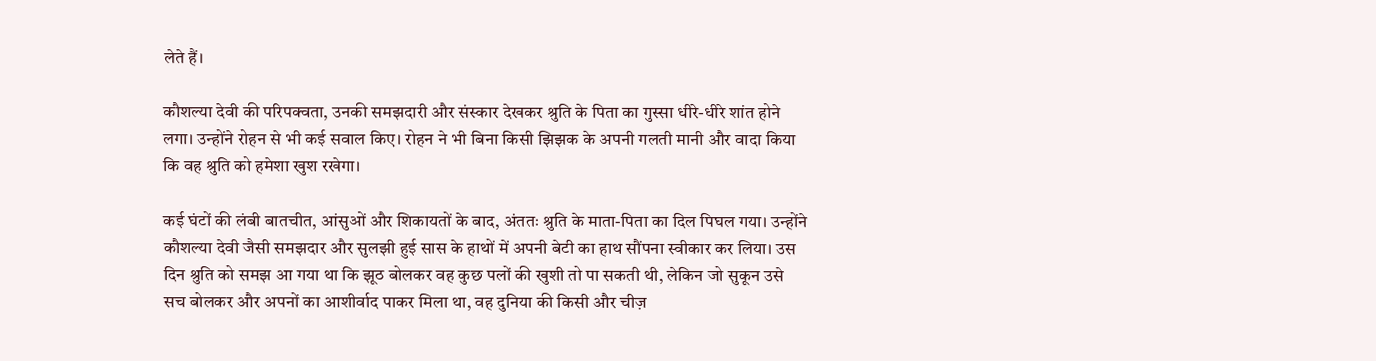लेते हैं।

कौशल्या देवी की परिपक्वता, उनकी समझदारी और संस्कार देखकर श्रुति के पिता का गुस्सा धीरे-धीरे शांत होने लगा। उन्होंने रोहन से भी कई सवाल किए। रोहन ने भी बिना किसी झिझक के अपनी गलती मानी और वादा किया कि वह श्रुति को हमेशा खुश रखेगा।

कई घंटों की लंबी बातचीत, आंसुओं और शिकायतों के बाद, अंततः श्रुति के माता-पिता का दिल पिघल गया। उन्होंने कौशल्या देवी जैसी समझदार और सुलझी हुई सास के हाथों में अपनी बेटी का हाथ सौंपना स्वीकार कर लिया। उस दिन श्रुति को समझ आ गया था कि झूठ बोलकर वह कुछ पलों की खुशी तो पा सकती थी, लेकिन जो सुकून उसे सच बोलकर और अपनों का आशीर्वाद पाकर मिला था, वह दुनिया की किसी और चीज़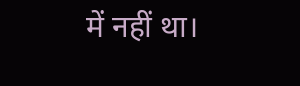में नहीं था।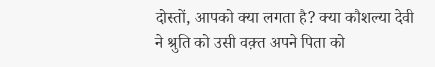दोस्तों, आपको क्या लगता है? क्या कौशल्या देवी ने श्रुति को उसी वक़्त अपने पिता को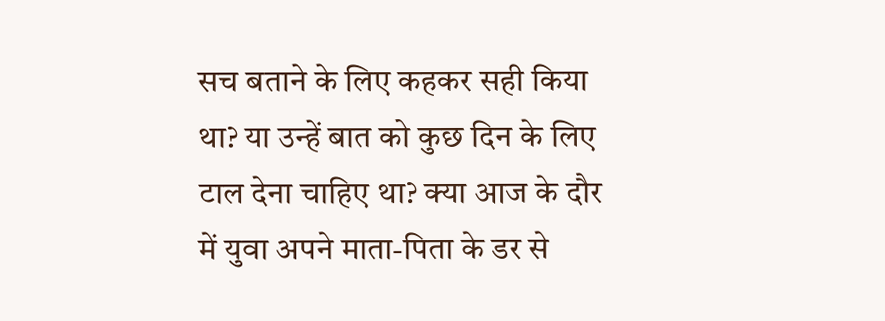सच बताने के लिए कहकर सही किया था? या उन्हें बात को कुछ दिन के लिए टाल देना चाहिए था? क्या आज के दौर में युवा अपने माता-पिता के डर से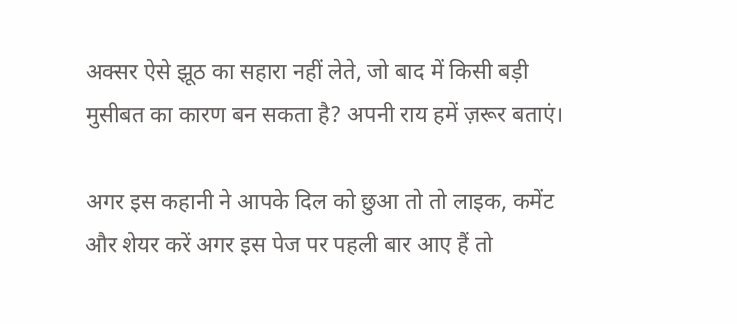अक्सर ऐसे झूठ का सहारा नहीं लेते, जो बाद में किसी बड़ी मुसीबत का कारण बन सकता है? अपनी राय हमें ज़रूर बताएं।

अगर इस कहानी ने आपके दिल को छुआ तो तो लाइक, कमेंट और शेयर करें अगर इस पेज पर पहली बार आए हैं तो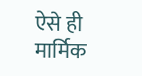ऐसे ही मार्मिक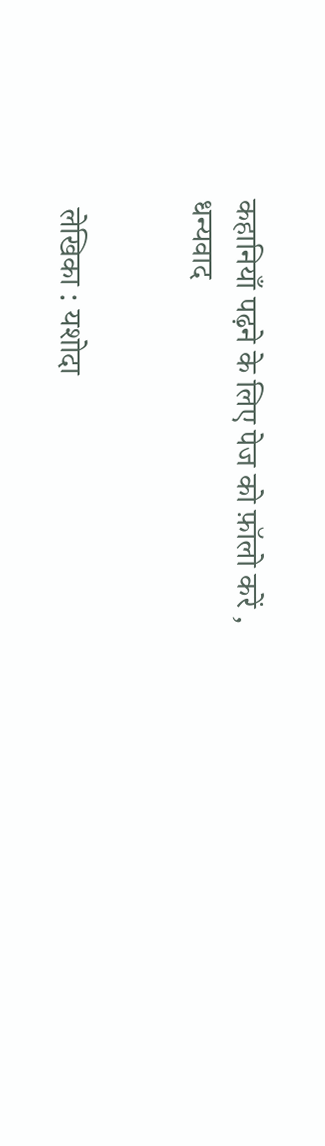कहानियाँ पढ़ने के लिए पेज को फ़ॉलो करें , धन्यवाद


 लेखिका : यशोदा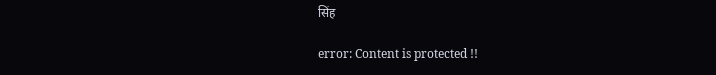सिंह

error: Content is protected !!